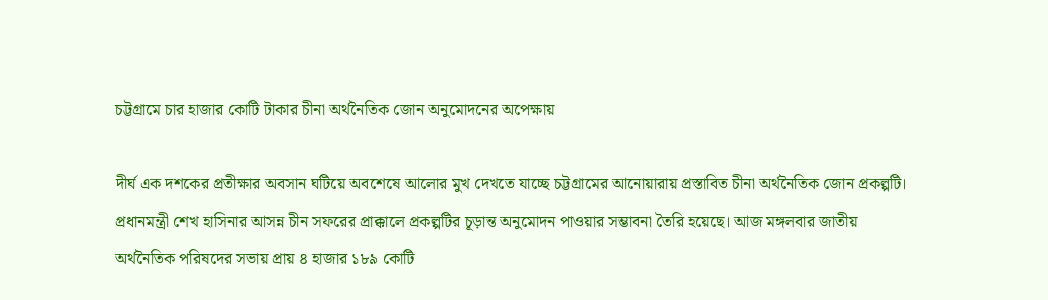চট্টগ্রামে চার হাজার কোটি টাকার চীনা অর্থনৈতিক জোন অনুমোদনের অপেক্ষায়

দীর্ঘ এক দশকের প্রতীক্ষার অবসান ঘটিয়ে অবশেষে আলোর মুখ দেখতে যাচ্ছে চট্টগ্রামের আনোয়ারায় প্রস্তাবিত চীনা অর্থনৈতিক জোন প্রকল্পটি। প্রধানমন্ত্রী শেখ হাসিনার আসন্ন চীন সফরের প্রাক্কালে প্রকল্পটির চূড়ান্ত অনুমোদন পাওয়ার সম্ভাবনা তৈরি হয়েছে। আজ মঙ্গলবার জাতীয় অর্থনৈতিক পরিষদের সভায় প্রায় ৪ হাজার ১৮৯ কোটি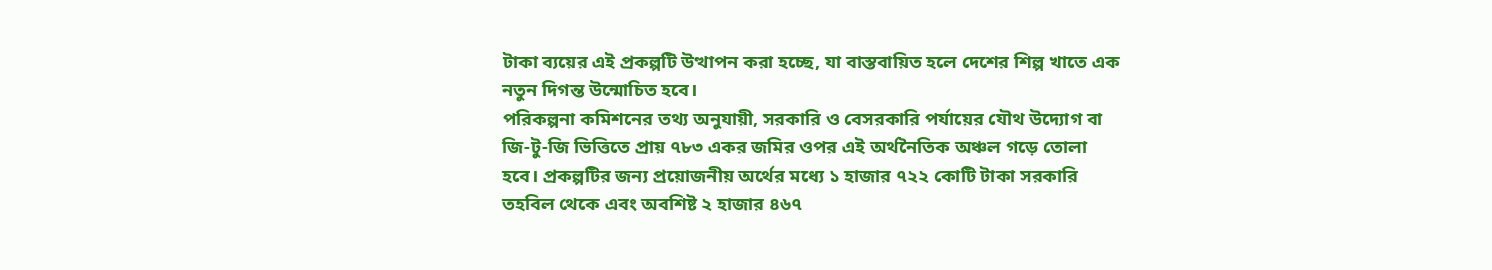টাকা ব্যয়ের এই প্রকল্পটি উত্থাপন করা হচ্ছে, যা বাস্তবায়িত হলে দেশের শিল্প খাতে এক নতুন দিগন্ত উন্মোচিত হবে।
পরিকল্পনা কমিশনের তথ্য অনুযায়ী, সরকারি ও বেসরকারি পর্যায়ের যৌথ উদ্যোগ বা জি-টু-জি ভিত্তিতে প্রায় ৭৮৩ একর জমির ওপর এই অর্থনৈতিক অঞ্চল গড়ে তোলা হবে। প্রকল্পটির জন্য প্রয়োজনীয় অর্থের মধ্যে ১ হাজার ৭২২ কোটি টাকা সরকারি তহবিল থেকে এবং অবশিষ্ট ২ হাজার ৪৬৭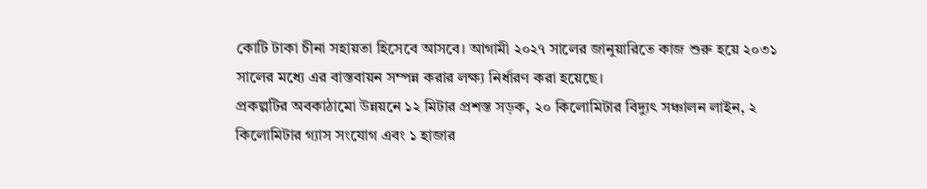কোটি টাকা চীনা সহায়তা হিসেবে আসবে। আগামী ২০২৭ সালের জানুয়ারিতে কাজ শুরু হয়ে ২০৩১ সালের মধ্যে এর বাস্তবায়ন সম্পন্ন করার লক্ষ্য নির্ধারণ করা হয়েছে।
প্রকল্পটির অবকাঠামো উন্নয়নে ১২ মিটার প্রশস্ত সড়ক, ২০ কিলোমিটার বিদ্যুৎ সঞ্চালন লাইন, ২ কিলোমিটার গ্যাস সংযোগ এবং ১ হাজার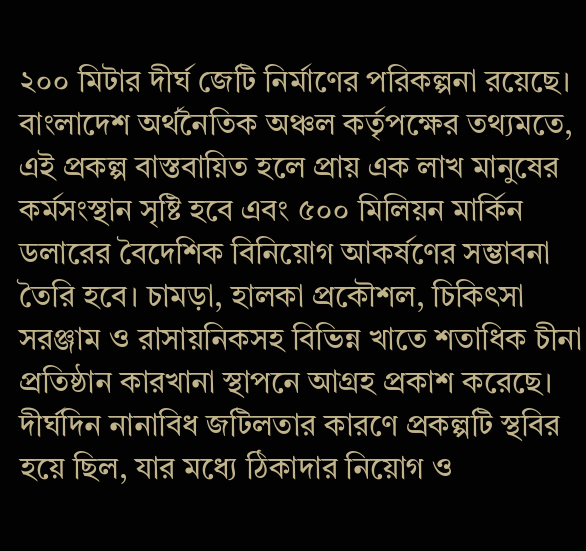২০০ মিটার দীর্ঘ জেটি নির্মাণের পরিকল্পনা রয়েছে। বাংলাদেশ অর্থনৈতিক অঞ্চল কর্তৃপক্ষের তথ্যমতে, এই প্রকল্প বাস্তবায়িত হলে প্রায় এক লাখ মানুষের কর্মসংস্থান সৃষ্টি হবে এবং ৫০০ মিলিয়ন মার্কিন ডলারের বৈদেশিক বিনিয়োগ আকর্ষণের সম্ভাবনা তৈরি হবে। চামড়া, হালকা প্রকৌশল, চিকিৎসা সরঞ্জাম ও রাসায়নিকসহ বিভিন্ন খাতে শতাধিক চীনা প্রতিষ্ঠান কারখানা স্থাপনে আগ্রহ প্রকাশ করেছে।
দীর্ঘদিন নানাবিধ জটিলতার কারণে প্রকল্পটি স্থবির হয়ে ছিল, যার মধ্যে ঠিকাদার নিয়োগ ও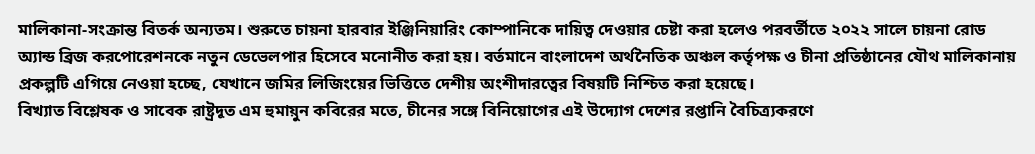মালিকানা-সংক্রান্ত বিতর্ক অন্যতম। শুরুতে চায়না হারবার ইঞ্জিনিয়ারিং কোম্পানিকে দায়িত্ব দেওয়ার চেষ্টা করা হলেও পরবর্তীতে ২০২২ সালে চায়না রোড অ্যান্ড ব্রিজ করপোরেশনকে নতুন ডেভেলপার হিসেবে মনোনীত করা হয়। বর্তমানে বাংলাদেশ অর্থনৈতিক অঞ্চল কর্তৃপক্ষ ও চীনা প্রতিষ্ঠানের যৌথ মালিকানায় প্রকল্পটি এগিয়ে নেওয়া হচ্ছে, যেখানে জমির লিজিংয়ের ভিত্তিতে দেশীয় অংশীদারত্বের বিষয়টি নিশ্চিত করা হয়েছে।
বিখ্যাত বিশ্লেষক ও সাবেক রাষ্ট্রদূত এম হুমায়ুন কবিরের মতে, চীনের সঙ্গে বিনিয়োগের এই উদ্যোগ দেশের রপ্তানি বৈচিত্র্যকরণে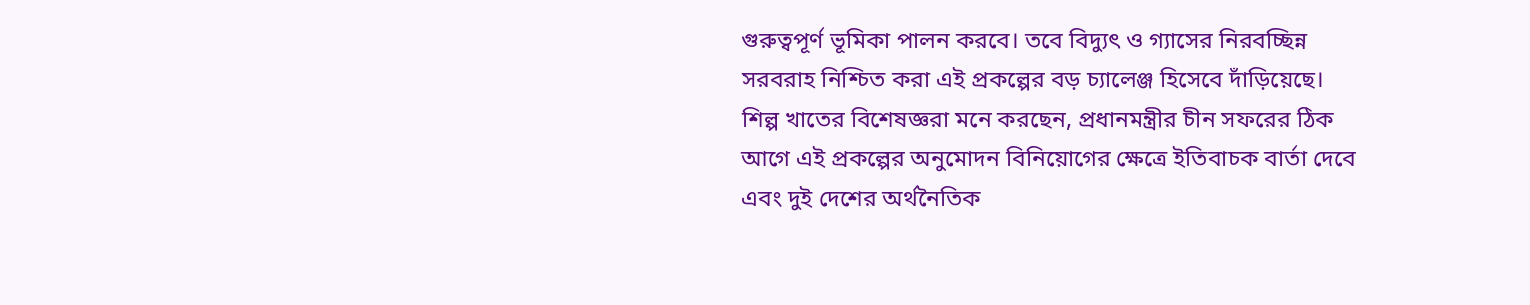গুরুত্বপূর্ণ ভূমিকা পালন করবে। তবে বিদ্যুৎ ও গ্যাসের নিরবচ্ছিন্ন সরবরাহ নিশ্চিত করা এই প্রকল্পের বড় চ্যালেঞ্জ হিসেবে দাঁড়িয়েছে। শিল্প খাতের বিশেষজ্ঞরা মনে করছেন, প্রধানমন্ত্রীর চীন সফরের ঠিক আগে এই প্রকল্পের অনুমোদন বিনিয়োগের ক্ষেত্রে ইতিবাচক বার্তা দেবে এবং দুই দেশের অর্থনৈতিক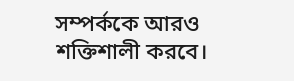সম্পর্ককে আরও শক্তিশালী করবে।